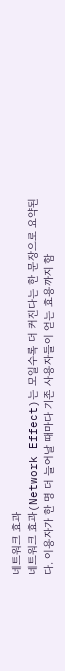네트워크 효과
네트워크 효과(Network Effect)는 모일수록 더 커진다는 한 문장으로 요약된다. 이용자가 한 명 더 늘어날 때마다 기존 사용자들이 얻는 효용까지 함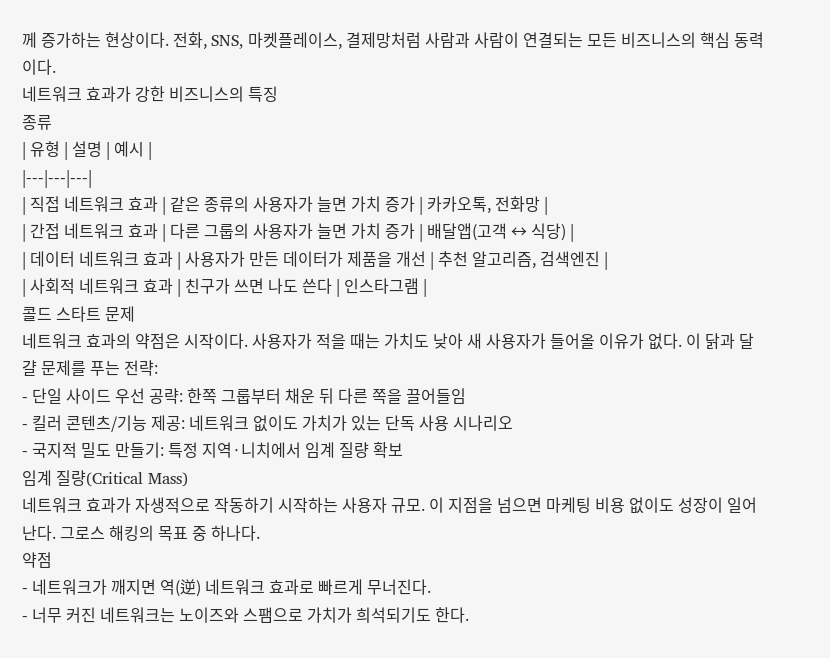께 증가하는 현상이다. 전화, SNS, 마켓플레이스, 결제망처럼 사람과 사람이 연결되는 모든 비즈니스의 핵심 동력이다.
네트워크 효과가 강한 비즈니스의 특징
종류
| 유형 | 설명 | 예시 |
|---|---|---|
| 직접 네트워크 효과 | 같은 종류의 사용자가 늘면 가치 증가 | 카카오톡, 전화망 |
| 간접 네트워크 효과 | 다른 그룹의 사용자가 늘면 가치 증가 | 배달앱(고객 ↔ 식당) |
| 데이터 네트워크 효과 | 사용자가 만든 데이터가 제품을 개선 | 추천 알고리즘, 검색엔진 |
| 사회적 네트워크 효과 | 친구가 쓰면 나도 쓴다 | 인스타그램 |
콜드 스타트 문제
네트워크 효과의 약점은 시작이다. 사용자가 적을 때는 가치도 낮아 새 사용자가 들어올 이유가 없다. 이 닭과 달걀 문제를 푸는 전략:
- 단일 사이드 우선 공략: 한쪽 그룹부터 채운 뒤 다른 쪽을 끌어들임
- 킬러 콘텐츠/기능 제공: 네트워크 없이도 가치가 있는 단독 사용 시나리오
- 국지적 밀도 만들기: 특정 지역·니치에서 임계 질량 확보
임계 질량(Critical Mass)
네트워크 효과가 자생적으로 작동하기 시작하는 사용자 규모. 이 지점을 넘으면 마케팅 비용 없이도 성장이 일어난다. 그로스 해킹의 목표 중 하나다.
약점
- 네트워크가 깨지면 역(逆) 네트워크 효과로 빠르게 무너진다.
- 너무 커진 네트워크는 노이즈와 스팸으로 가치가 희석되기도 한다.